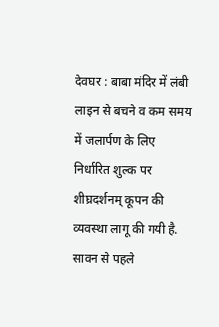देवघर : बाबा मंदिर में लंबी लाइन से बचने व कम समय में जलार्पण के लिए निर्धारित शुल्क पर शीघ्रदर्शनम् कूपन की व्यवस्था लागू की गयी है. सावन से पहले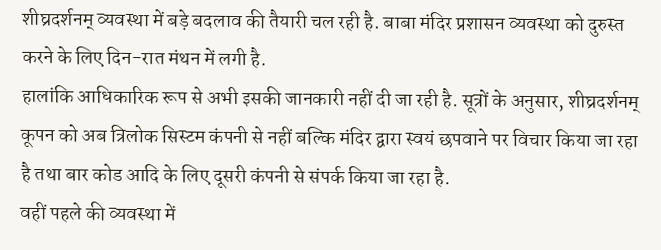शीघ्रदर्शनम् व्यवस्था में बड़े बदलाव की तैयारी चल रही है. बाबा मंदिर प्रशासन व्यवस्था को दुरुस्त करने के लिए दिन-रात मंथन में लगी है.
हालांकि आधिकारिक रूप से अभी इसकी जानकारी नहीं दी जा रही है. सूत्रों के अनुसार, शीघ्रदर्शनम् कूपन को अब त्रिलोक सिस्टम कंपनी से नहीं बल्कि मंदिर द्वारा स्वयं छपवाने पर विचार किया जा रहा है तथा बार कोड आदि के लिए दूसरी कंपनी से संपर्क किया जा रहा है.
वहीं पहले की व्यवस्था में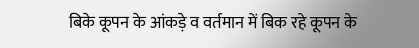बिके कूपन के आंकड़े व वर्तमान में बिक रहे कूपन के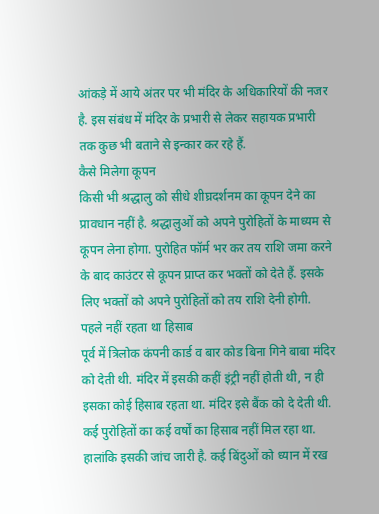आंकड़े में आये अंतर पर भी मंदिर के अधिकारियों की नजर है. इस संबंध में मंदिर के प्रभारी से लेकर सहायक प्रभारी तक कुछ भी बताने से इन्कार कर रहे हैं.
कैसे मिलेगा कूपन
किसी भी श्रद्धालु को सीधे शीघ्रदर्शनम का कूपन देने का प्रावधान नहीं है. श्रद्धालुओं को अपने पुरोहितों के माध्यम से कूपन लेना होगा. पुरोहित फॉर्म भर कर तय राशि जमा करने के बाद काउंटर से कूपन प्राप्त कर भक्तों को देते हैं. इसके लिए भक्तों को अपने पुरोहितों को तय राशि देनी होगी.
पहले नहीं रहता था हिसाब
पूर्व में त्रिलोक कंपनी कार्ड व बार कोड बिना गिने बाबा मंदिर को देती थी. मंदिर में इसकी कहीं इंट्री नहीं होती थी, न ही इसका कोई हिसाब रहता था. मंदिर इसे बैंक को दे देती थी. कई पुरोहितों का कई वर्षों का हिसाब नहीं मिल रहा था. हालांकि इसकी जांच जारी है. कई बिंदुओं को ध्यान में रख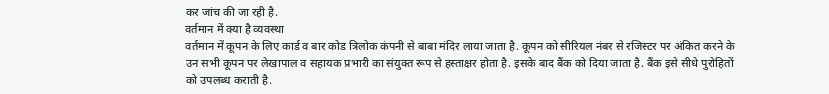कर जांच की जा रही है.
वर्तमान में क्या है व्यवस्था
वर्तमान में कूपन के लिए कार्ड व बार कोड त्रिलोक कंपनी से बाबा मंदिर लाया जाता है. कूपन को सीरियल नंबर से रजिस्टर पर अंकित करने के उन सभी कूपन पर लेखापाल व सहायक प्रभारी का संयुक्त रूप से हस्ताक्षर होता है. इसके बाद बैंक को दिया जाता है. बैंक इसे सीधे पुरोहितों को उपलब्ध कराती है.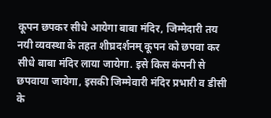कूपन छपकर सीधे आयेगा बाबा मंदिर, जिम्मेदारी तय
नयी व्यवस्था के तहत शीघ्रदर्शनम् कूपन को छपवा कर सीधे बाबा मंदिर लाया जायेगा. इसे किस कंपनी से छपवाया जायेगा, इसकी जिम्मेवारी मंदिर प्रभारी व डीसी के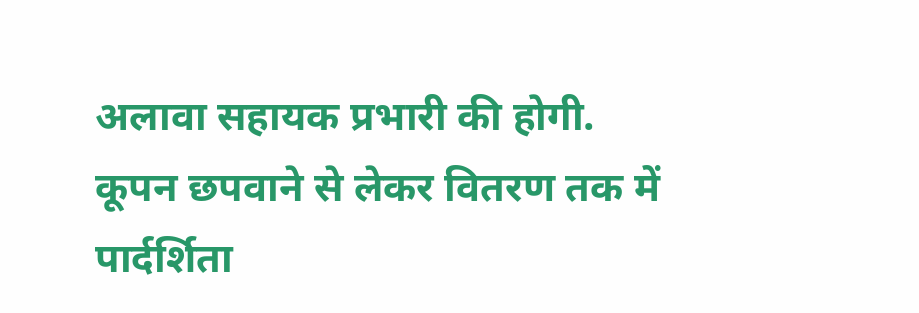अलावा सहायक प्रभारी की होगी. कूपन छपवाने से लेकर वितरण तक में पार्दर्शिता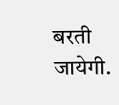बरती जायेगी.